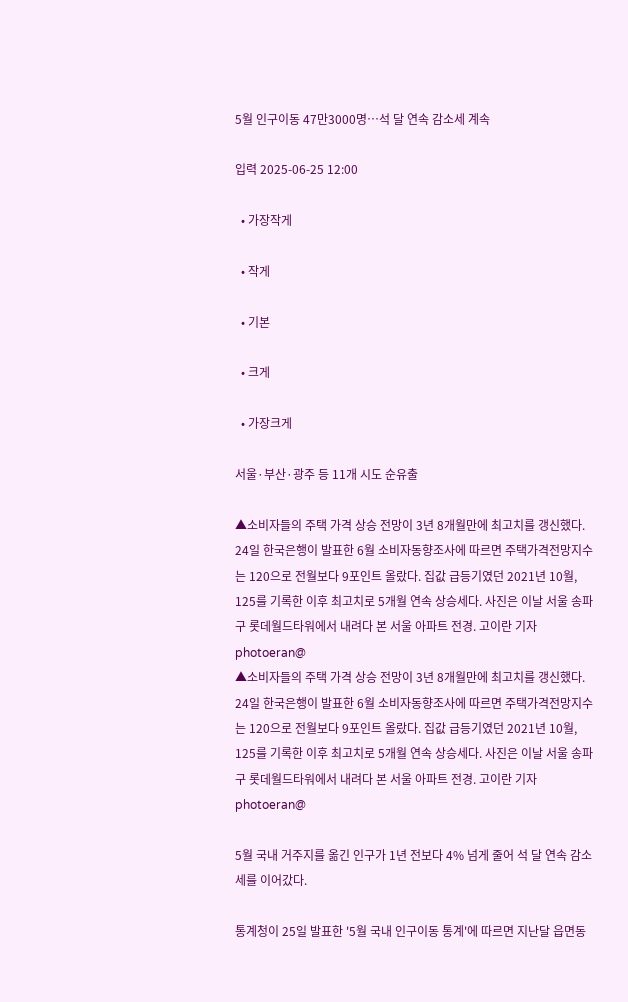5월 인구이동 47만3000명…석 달 연속 감소세 계속

입력 2025-06-25 12:00

  • 가장작게

  • 작게

  • 기본

  • 크게

  • 가장크게

서울·부산·광주 등 11개 시도 순유출

▲소비자들의 주택 가격 상승 전망이 3년 8개월만에 최고치를 갱신했다. 24일 한국은행이 발표한 6월 소비자동향조사에 따르면 주택가격전망지수는 120으로 전월보다 9포인트 올랐다. 집값 급등기였던 2021년 10월, 125를 기록한 이후 최고치로 5개월 연속 상승세다. 사진은 이날 서울 송파구 롯데월드타워에서 내려다 본 서울 아파트 전경. 고이란 기자 photoeran@
▲소비자들의 주택 가격 상승 전망이 3년 8개월만에 최고치를 갱신했다. 24일 한국은행이 발표한 6월 소비자동향조사에 따르면 주택가격전망지수는 120으로 전월보다 9포인트 올랐다. 집값 급등기였던 2021년 10월, 125를 기록한 이후 최고치로 5개월 연속 상승세다. 사진은 이날 서울 송파구 롯데월드타워에서 내려다 본 서울 아파트 전경. 고이란 기자 photoeran@

5월 국내 거주지를 옮긴 인구가 1년 전보다 4% 넘게 줄어 석 달 연속 감소세를 이어갔다.

통계청이 25일 발표한 '5월 국내 인구이동 통계'에 따르면 지난달 읍면동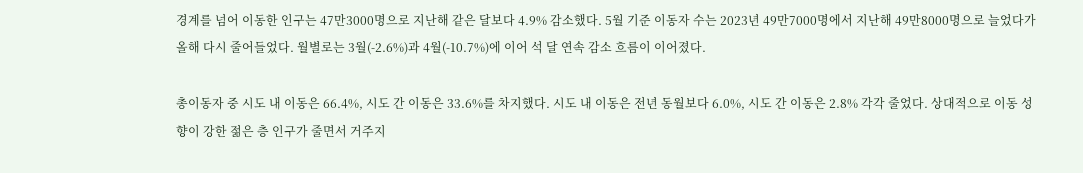경계를 넘어 이동한 인구는 47만3000명으로 지난해 같은 달보다 4.9% 감소했다. 5월 기준 이동자 수는 2023년 49만7000명에서 지난해 49만8000명으로 늘었다가 올해 다시 줄어들었다. 월별로는 3월(-2.6%)과 4월(-10.7%)에 이어 석 달 연속 감소 흐름이 이어졌다.

총이동자 중 시도 내 이동은 66.4%, 시도 간 이동은 33.6%를 차지했다. 시도 내 이동은 전년 동월보다 6.0%, 시도 간 이동은 2.8% 각각 줄었다. 상대적으로 이동 성향이 강한 젊은 층 인구가 줄면서 거주지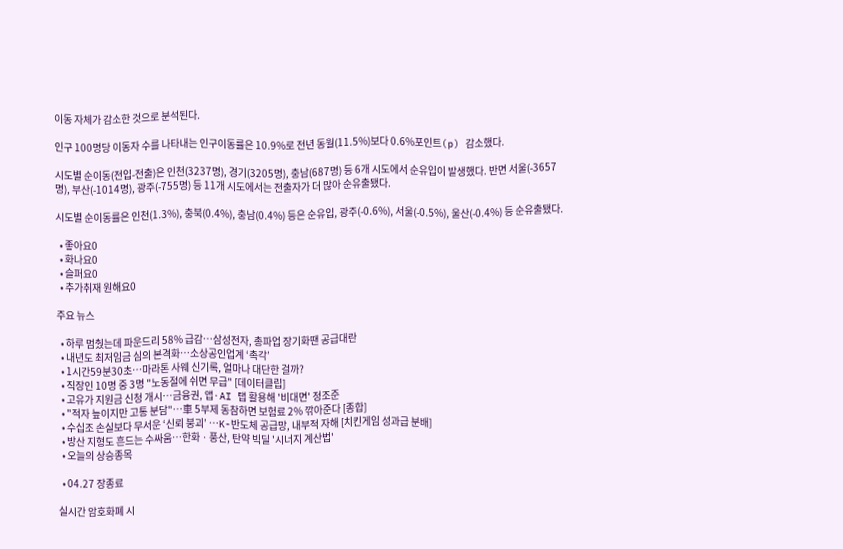이동 자체가 감소한 것으로 분석된다.

인구 100명당 이동자 수를 나타내는 인구이동률은 10.9%로 전년 동월(11.5%)보다 0.6%포인트(p) 감소했다.

시도별 순이동(전입-전출)은 인천(3237명), 경기(3205명), 충남(687명) 등 6개 시도에서 순유입이 발생했다. 반면 서울(-3657명), 부산(-1014명), 광주(-755명) 등 11개 시도에서는 전출자가 더 많아 순유출됐다.

시도별 순이동률은 인천(1.3%), 충북(0.4%), 충남(0.4%) 등은 순유입, 광주(-0.6%), 서울(-0.5%), 울산(-0.4%) 등 순유출됐다.

  • 좋아요0
  • 화나요0
  • 슬퍼요0
  • 추가취재 원해요0

주요 뉴스

  • 하루 멈췄는데 파운드리 58% 급감…삼성전자, 총파업 장기화땐 공급대란
  • 내년도 최저임금 심의 본격화⋯소상공인업계 ‘촉각’
  • 1시간59분30초…마라톤 사웨 신기록, 얼마나 대단한 걸까?
  • 직장인 10명 중 3명 "노동절에 쉬면 무급" [데이터클립]
  • 고유가 지원금 신청 개시⋯금융권, 앱·AI 탭 활용해 '비대면' 정조준
  • "적자 늪이지만 고통 분담"⋯車 5부제 동참하면 보험료 2% 깎아준다 [종합]
  • 수십조 손실보다 무서운 ‘신뢰 붕괴’ ⋯K-반도체 공급망, 내부적 자해 [치킨게임 성과급 분배]
  • 방산 지형도 흔드는 수싸움⋯한화ㆍ풍산, 탄약 빅딜 '시너지 계산법'
  • 오늘의 상승종목

  • 04.27 장종료

실시간 암호화폐 시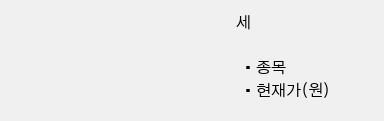세

  • 종목
  • 현재가(원)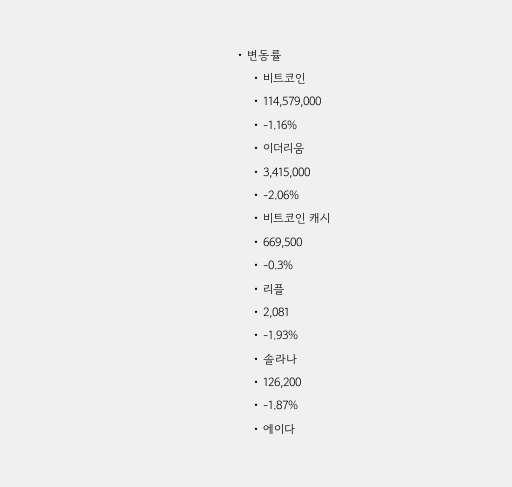• 변동률
    • 비트코인
    • 114,579,000
    • -1.16%
    • 이더리움
    • 3,415,000
    • -2.06%
    • 비트코인 캐시
    • 669,500
    • -0.3%
    • 리플
    • 2,081
    • -1.93%
    • 솔라나
    • 126,200
    • -1.87%
    • 에이다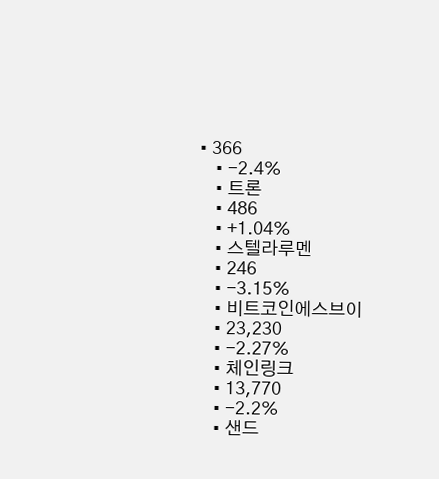• 366
    • -2.4%
    • 트론
    • 486
    • +1.04%
    • 스텔라루멘
    • 246
    • -3.15%
    • 비트코인에스브이
    • 23,230
    • -2.27%
    • 체인링크
    • 13,770
    • -2.2%
    • 샌드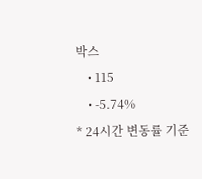박스
    • 115
    • -5.74%
* 24시간 변동률 기준